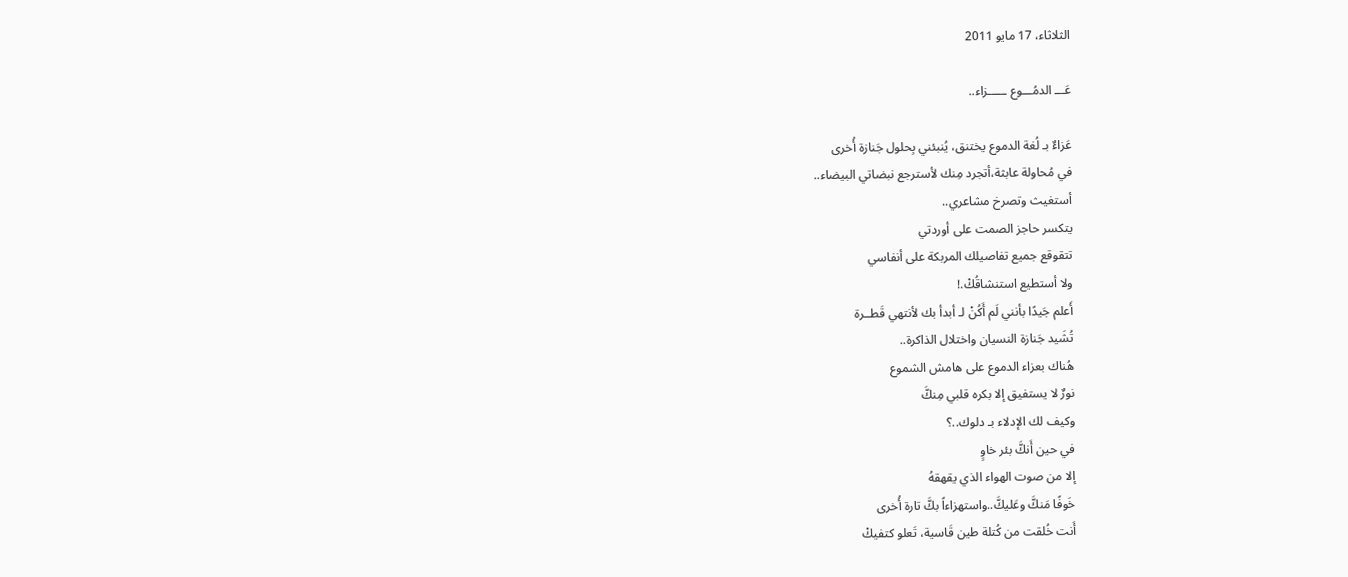الثلاثاء، 17 مايو 2011

عَـــ الدمُـــوع ـــــزاء..

عَزاءٌ بـ لُغة الدموع يختنق، يُنبئني بِحلول جَنازة أُخرى
في مُحاولة عابثة،أتجرد مِنك لأسترجع نبضاتي البيضاء..
أستغيث وتصرخ مشاعري..
يتكسر حاجز الصمت على أوردتي
تتقوقع جميع تفاصيلك المربكة على أنفاسي
ولا أستطيع استنشاقُكْ.!
أَعلم جَيدًا بأنني لَم أَكُنْ لـ أبدأ بك لأنتهي قَطــرة
تُشَيد جَنازة النسيان واختلال الذاكرة..
هُناك بعزاء الدموع على هامش الشموع
نورٌ لا يستفيق إلا بكره قلبي مِنكَّ
وكيف لك الإدلاء بـ دلوك..؟
في حين أَنكَّ بئر خاوٍ
إلا من صوت الهواء الذي يقهقهُ
خَوفًا مَنكَّ وعَليكَّ..واستهزاءاً بكَّ تارة أُخرى
أَنت خُلقت من كُتلة طين قَاسية، تَعلو كتفيكْ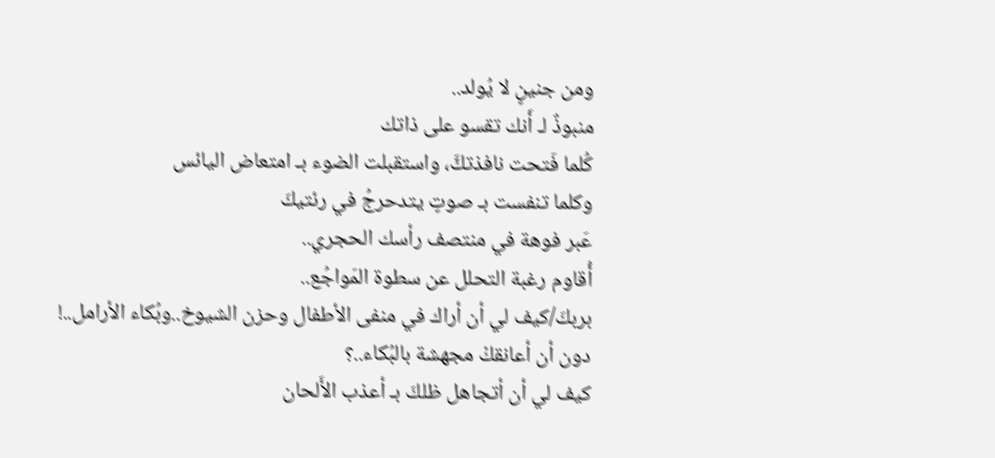ومن جنينٍ لا يُولد..
منبوذٌ لـ أَنك تقسو على ذاتك
كُلما فَتحت نافذتكَّ، واستقبلت الضوء بـ امتعاض اليائس
وكلما تنفست بـ صوتٍ يتدحرجُ في رئتيكَ
عَبر فوهة في منتصف رأسك الحجري..
أُقاوم رغبة التحلل عن سطوة المَواجُع..
بربكَ/كيف لي أن أراك في منفى الأطفال وحزن الشيوخ..وبُكاء الأرامل..!
دون أن أعانقكْ مجهشة بالبُكاء..؟
كيف لي أن أتجاهل ظلكَ بـ أعذب الأَلحان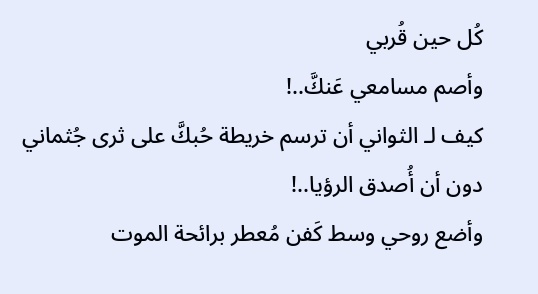كُل حين قُربي
وأصم مسامعي عَنكَّ..!
كيف لـ الثواني أن ترسم خريطة حُبكَّ على ثرى جُثماني
دون أن أُصدق الرؤيا..!
وأضع روحي وسط كَفن مُعطر برائحة الموت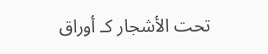تحت الأشجار كـ أوراق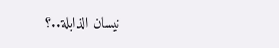نيسان الذابلة..؟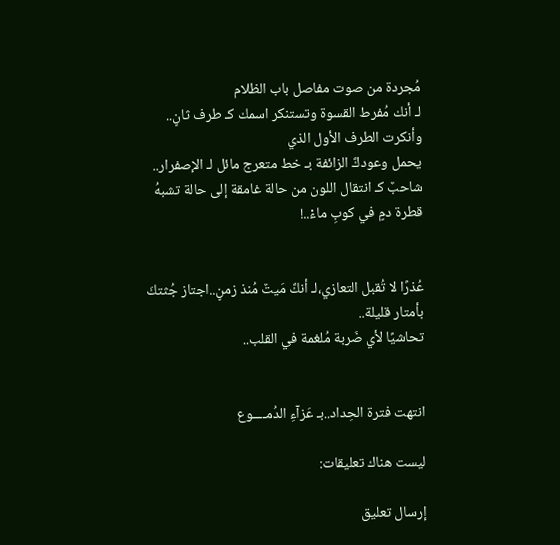مُجردة من صوت مفاصل باب الظلام
لـ أنك مُفرط القسوة وتستنكر اسمك كـ طرف ثانٍ..
وأنكرت الطرف الأول الذي
يحمل وعودكَّ الزائفة بـ خط متعرج مائل لـ الإصفرار..
شاحبٌ كـ انتقال اللون من حالة غامقة إلى حالة تشبهُ
قطرة دمٍ في كوبِ ماءْ..!


عُذرًا لا تُقبل التعازي،لـ أنكَّ مَيتٌ مُنذ زمنٍ..اجتاز جُثتكَ
بأمتار قليلة..
تحاشيًا لأي ضَربة مُلغمة في القلب..


انتهت فترة الحِداد..بـ عَزآءِ الدُمــــوع

ليست هناك تعليقات:

إرسال تعليق